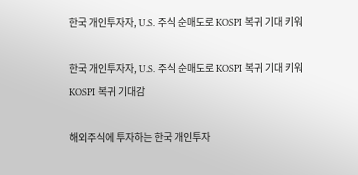한국 개인투자자, U.S. 주식 순매도로 KOSPI 복귀 기대 키워

한국 개인투자자, U.S. 주식 순매도로 KOSPI 복귀 기대 키워
KOSPI 복귀 기대감

해외주식에 투자하는 한국 개인투자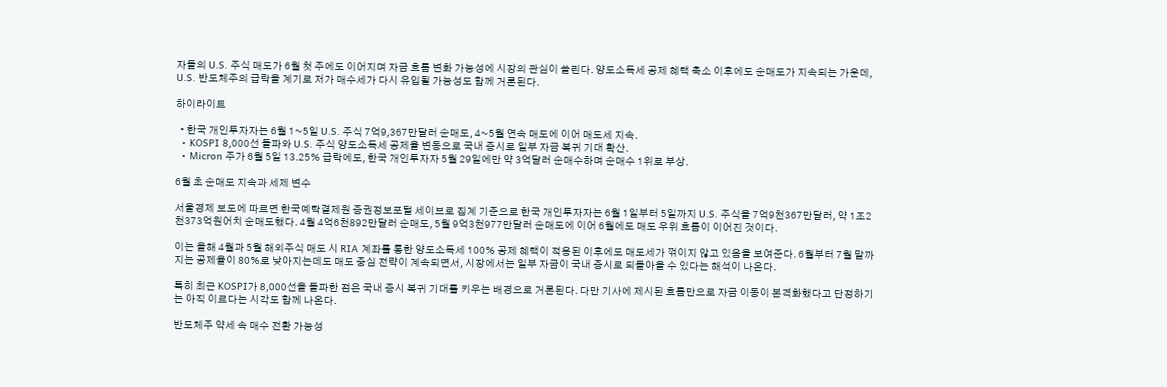자들의 U.S. 주식 매도가 6월 첫 주에도 이어지며 자금 흐름 변화 가능성에 시장의 관심이 쏠린다. 양도소득세 공제 혜택 축소 이후에도 순매도가 지속되는 가운데, U.S. 반도체주의 급락을 계기로 저가 매수세가 다시 유입될 가능성도 함께 거론된다.

하이라이트

  • 한국 개인투자자는 6월 1~5일 U.S. 주식 7억9,367만달러 순매도, 4~5월 연속 매도에 이어 매도세 지속.
  • KOSPI 8,000선 돌파와 U.S. 주식 양도소득세 공제율 변동으로 국내 증시로 일부 자금 복귀 기대 확산.
  • Micron 주가 6월 5일 13.25% 급락에도, 한국 개인투자자 5월 29일에만 약 3억달러 순매수하며 순매수 1위로 부상.

6월 초 순매도 지속과 세제 변수

서울경제 보도에 따르면 한국예탁결제원 증권정보포털 세이브로 집계 기준으로 한국 개인투자자는 6월 1일부터 5일까지 U.S. 주식을 7억9천367만달러, 약 1조2천373억원어치 순매도했다. 4월 4억6천892만달러 순매도, 5월 9억3천977만달러 순매도에 이어 6월에도 매도 우위 흐름이 이어진 것이다.

이는 올해 4월과 5월 해외주식 매도 시 RIA 계좌를 통한 양도소득세 100% 공제 혜택이 적용된 이후에도 매도세가 꺾이지 않고 있음을 보여준다. 6월부터 7월 말까지는 공제율이 80%로 낮아지는데도 매도 중심 전략이 계속되면서, 시장에서는 일부 자금이 국내 증시로 되돌아올 수 있다는 해석이 나온다.

특히 최근 KOSPI가 8,000선을 돌파한 점은 국내 증시 복귀 기대를 키우는 배경으로 거론된다. 다만 기사에 제시된 흐름만으로 자금 이동이 본격화했다고 단정하기는 아직 이르다는 시각도 함께 나온다.

반도체주 약세 속 매수 전환 가능성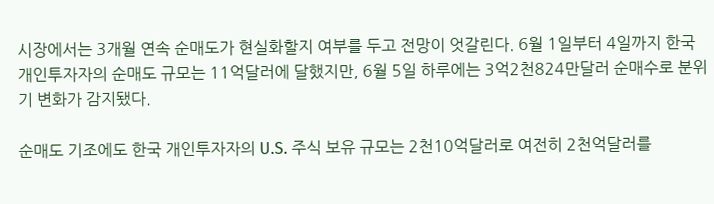시장에서는 3개월 연속 순매도가 현실화할지 여부를 두고 전망이 엇갈린다. 6월 1일부터 4일까지 한국 개인투자자의 순매도 규모는 11억달러에 달했지만, 6월 5일 하루에는 3억2천824만달러 순매수로 분위기 변화가 감지됐다.

순매도 기조에도 한국 개인투자자의 U.S. 주식 보유 규모는 2천10억달러로 여전히 2천억달러를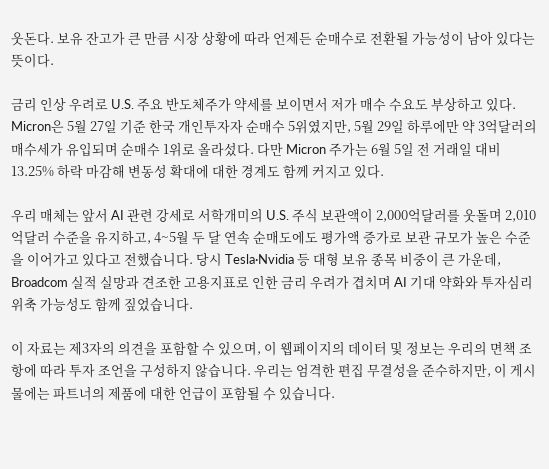웃돈다. 보유 잔고가 큰 만큼 시장 상황에 따라 언제든 순매수로 전환될 가능성이 남아 있다는 뜻이다.

금리 인상 우려로 U.S. 주요 반도체주가 약세를 보이면서 저가 매수 수요도 부상하고 있다. Micron은 5월 27일 기준 한국 개인투자자 순매수 5위였지만, 5월 29일 하루에만 약 3억달러의 매수세가 유입되며 순매수 1위로 올라섰다. 다만 Micron 주가는 6월 5일 전 거래일 대비 13.25% 하락 마감해 변동성 확대에 대한 경계도 함께 커지고 있다.

우리 매체는 앞서 AI 관련 강세로 서학개미의 U.S. 주식 보관액이 2,000억달러를 웃돌며 2,010억달러 수준을 유지하고, 4~5월 두 달 연속 순매도에도 평가액 증가로 보관 규모가 높은 수준을 이어가고 있다고 전했습니다. 당시 Tesla·Nvidia 등 대형 보유 종목 비중이 큰 가운데, Broadcom 실적 실망과 견조한 고용지표로 인한 금리 우려가 겹치며 AI 기대 약화와 투자심리 위축 가능성도 함께 짚었습니다.

이 자료는 제3자의 의견을 포함할 수 있으며, 이 웹페이지의 데이터 및 정보는 우리의 면책 조항에 따라 투자 조언을 구성하지 않습니다. 우리는 엄격한 편집 무결성을 준수하지만, 이 게시물에는 파트너의 제품에 대한 언급이 포함될 수 있습니다.